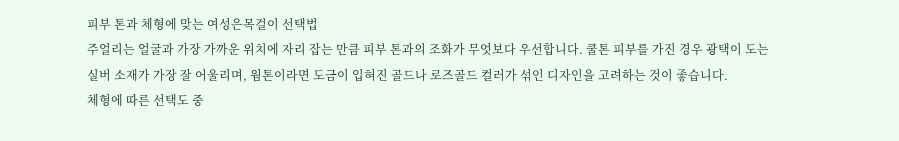피부 톤과 체형에 맞는 여성은목걸이 선택법
주얼리는 얼굴과 가장 가까운 위치에 자리 잡는 만큼 피부 톤과의 조화가 무엇보다 우선합니다. 쿨톤 피부를 가진 경우 광택이 도는 실버 소재가 가장 잘 어울리며, 웜톤이라면 도금이 입혀진 골드나 로즈골드 컬러가 섞인 디자인을 고려하는 것이 좋습니다.
체형에 따른 선택도 중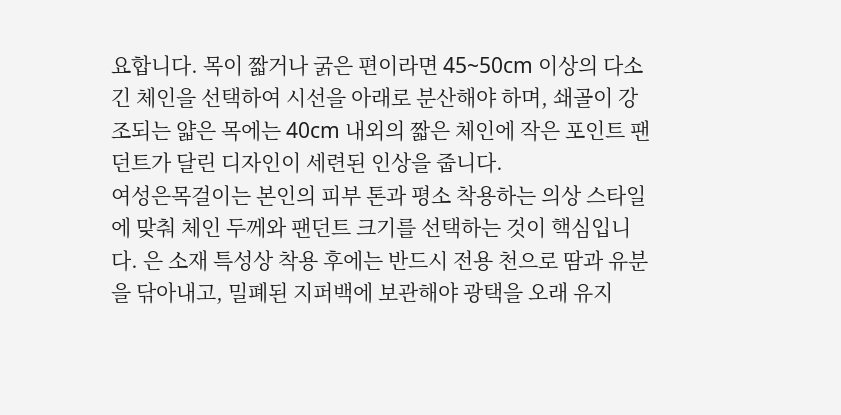요합니다. 목이 짧거나 굵은 편이라면 45~50cm 이상의 다소 긴 체인을 선택하여 시선을 아래로 분산해야 하며, 쇄골이 강조되는 얇은 목에는 40cm 내외의 짧은 체인에 작은 포인트 팬던트가 달린 디자인이 세련된 인상을 줍니다.
여성은목걸이는 본인의 피부 톤과 평소 착용하는 의상 스타일에 맞춰 체인 두께와 팬던트 크기를 선택하는 것이 핵심입니다. 은 소재 특성상 착용 후에는 반드시 전용 천으로 땀과 유분을 닦아내고, 밀폐된 지퍼백에 보관해야 광택을 오래 유지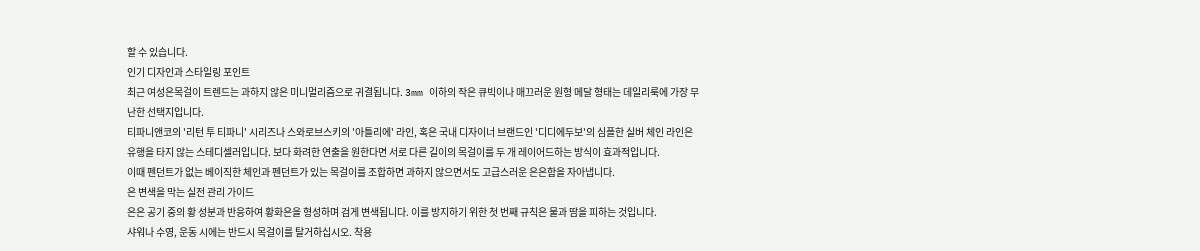할 수 있습니다.
인기 디자인과 스타일링 포인트
최근 여성은목걸이 트렌드는 과하지 않은 미니멀리즘으로 귀결됩니다. 3mm 이하의 작은 큐빅이나 매끄러운 원형 메달 형태는 데일리룩에 가장 무난한 선택지입니다.
티파니앤코의 '리턴 투 티파니' 시리즈나 스와로브스키의 '아틀리에' 라인, 혹은 국내 디자이너 브랜드인 '디디에두보'의 심플한 실버 체인 라인은 유행을 타지 않는 스테디셀러입니다. 보다 화려한 연출을 원한다면 서로 다른 길이의 목걸이를 두 개 레이어드하는 방식이 효과적입니다.
이때 펜던트가 없는 베이직한 체인과 펜던트가 있는 목걸이를 조합하면 과하지 않으면서도 고급스러운 은은함을 자아냅니다.
은 변색을 막는 실전 관리 가이드
은은 공기 중의 황 성분과 반응하여 황화은을 형성하며 검게 변색됩니다. 이를 방지하기 위한 첫 번째 규칙은 물과 땀을 피하는 것입니다.
샤워나 수영, 운동 시에는 반드시 목걸이를 탈거하십시오. 착용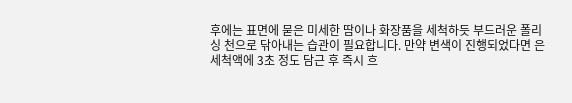후에는 표면에 묻은 미세한 땀이나 화장품을 세척하듯 부드러운 폴리싱 천으로 닦아내는 습관이 필요합니다. 만약 변색이 진행되었다면 은 세척액에 3초 정도 담근 후 즉시 흐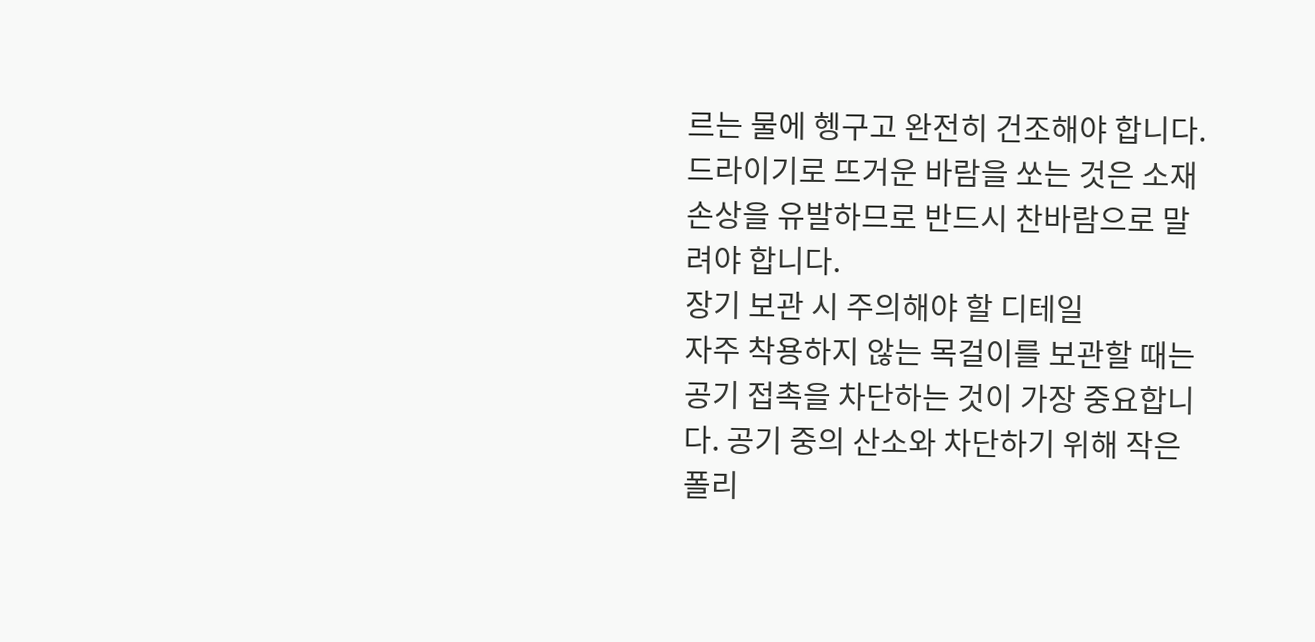르는 물에 헹구고 완전히 건조해야 합니다.
드라이기로 뜨거운 바람을 쏘는 것은 소재 손상을 유발하므로 반드시 찬바람으로 말려야 합니다.
장기 보관 시 주의해야 할 디테일
자주 착용하지 않는 목걸이를 보관할 때는 공기 접촉을 차단하는 것이 가장 중요합니다. 공기 중의 산소와 차단하기 위해 작은 폴리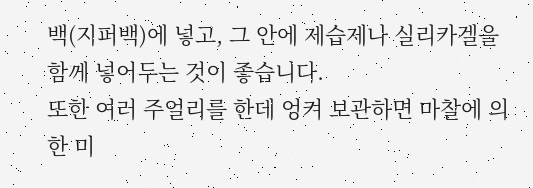백(지퍼백)에 넣고, 그 안에 제습제나 실리카겔을 함께 넣어두는 것이 좋습니다.
또한 여러 주얼리를 한데 엉켜 보관하면 마찰에 의한 미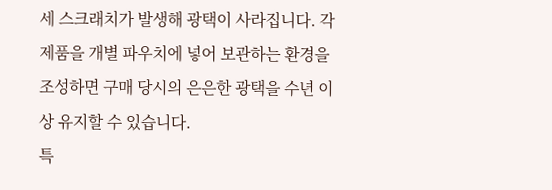세 스크래치가 발생해 광택이 사라집니다. 각 제품을 개별 파우치에 넣어 보관하는 환경을 조성하면 구매 당시의 은은한 광택을 수년 이상 유지할 수 있습니다.
특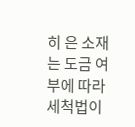히 은 소재는 도금 여부에 따라 세척법이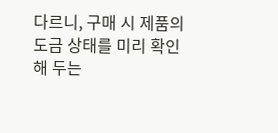다르니, 구매 시 제품의 도금 상태를 미리 확인해 두는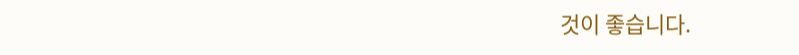것이 좋습니다.